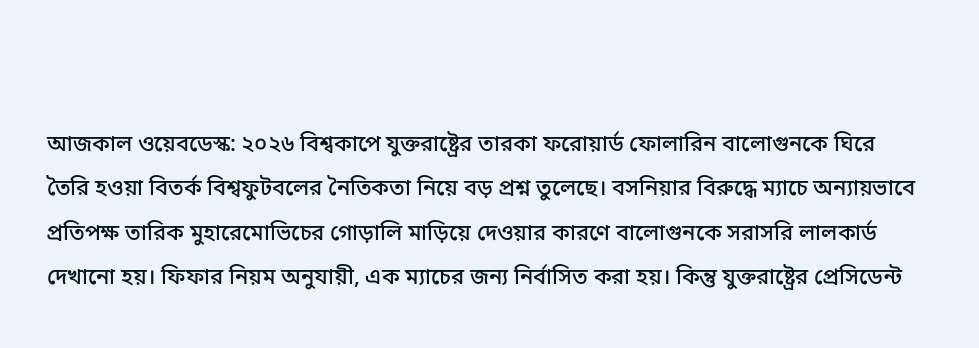আজকাল ওয়েবডেস্ক: ২০২৬ বিশ্বকাপে যুক্তরাষ্ট্রের তারকা ফরোয়ার্ড ফোলারিন বালোগুনকে ঘিরে তৈরি হওয়া বিতর্ক বিশ্বফুটবলের নৈতিকতা নিয়ে বড় প্রশ্ন তুলেছে। বসনিয়ার বিরুদ্ধে ম্যাচে অন্যায়ভাবে প্রতিপক্ষ তারিক মুহারেমোভিচের গোড়ালি মাড়িয়ে দেওয়ার কারণে বালোগুনকে সরাসরি লালকার্ড দেখানো হয়। ফিফার নিয়ম অনুযায়ী, এক ম্যাচের জন্য নির্বাসিত করা হয়। কিন্তু যুক্তরাষ্ট্রের প্রেসিডেন্ট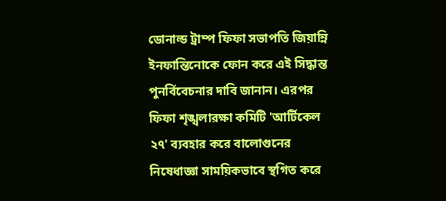ডোনাল্ড ট্রাম্প ফিফা সভাপতি জিয়ান্নি ইনফান্তিনোকে ফোন করে এই সিদ্ধান্ত পুনর্বিবেচনার দাবি জানান। এরপর ফিফা শৃঙ্খলারক্ষা কমিটি 'আর্টিকেল ২৭' ব্যবহার করে বালোগুনের নিষেধাজ্ঞা সাময়িকভাবে স্থগিত করে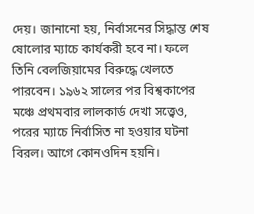দেয়। জানানো হয়, নির্বাসনের সিদ্ধান্ত শেষ ষোলোর ম্যাচে কার্যকরী হবে না। ফলে তিনি বেলজিয়ামের বিরুদ্ধে খেলতে পারবেন। ১৯৬২ সালের পর বিশ্বকাপের মঞ্চে প্রথমবার লালকার্ড দেখা সত্ত্বেও, পরের ম্যাচে নির্বাসিত না হওয়ার ঘটনা বিরল। আগে কোনওদিন হয়নি।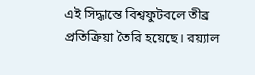এই সিদ্ধান্তে বিশ্বফুটবলে তীব্র প্রতিক্রিয়া তৈরি হয়েছে। রয়্যাল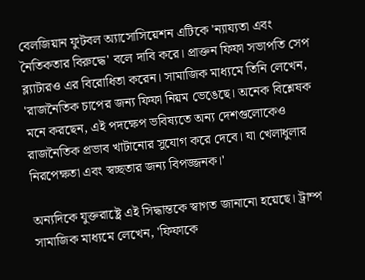বেলজিয়ান ফুটবল অ্যাসোসিয়েশন এটিকে 'ন্যায্যতা এবং নৈতিকতার বিরুদ্ধে' বলে দাবি করে। প্রাক্তন ফিফা সভাপতি সেপ ব্ল্যাটারও এর বিরোধিতা করেন। সামাজিক মাধ্যমে তিনি লেখেন, 'রাজনৈতিক চাপের জন্য ফিফা নিয়ম ভেঙেছে। অনেক বিশ্লেষক মনে করছেন, এই পদক্ষেপ ভবিষ্যতে অন্য দেশগুলোকেও রাজনৈতিক প্রভাব খাটানোর সুযোগ করে দেবে। যা খেলাধুলার নিরপেক্ষতা এবং স্বচ্ছতার জন্য বিপজ্জনক।'

অন্যদিকে যুক্তরাষ্ট্রে এই সিদ্ধান্তকে স্বাগত জানানো হয়েছে। ট্রাম্প সামাজিক মাধ্যমে লেখেন, 'ফিফাকে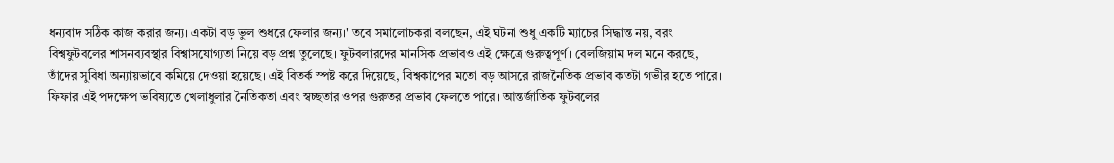ধন্যবাদ সঠিক কাজ করার জন্য। একটা বড় ভুল শুধরে ফেলার জন্য।' তবে সমালোচকরা বলছেন, এই ঘটনা শুধু একটি ম্যাচের সিদ্ধান্ত নয়, বরং বিশ্বফুটবলের শাসনব্যবস্থার বিশ্বাসযোগ্যতা নিয়ে বড় প্রশ্ন তুলেছে। ফুটবলারদের মানসিক প্রভাবও এই ক্ষেত্রে গুরুত্বপূর্ণ। বেলজিয়াম দল মনে করছে, তাঁদের সুবিধা অন্যায়ভাবে কমিয়ে দেওয়া হয়েছে। এই বিতর্ক স্পষ্ট করে দিয়েছে, বিশ্বকাপের মতো বড় আসরে রাজনৈতিক প্রভাব কতটা গভীর হতে পারে। ফিফার এই পদক্ষেপ ভবিষ্যতে খেলাধুলার নৈতিকতা এবং স্বচ্ছতার ওপর গুরুতর প্রভাব ফেলতে পারে। আন্তর্জাতিক ফুটবলের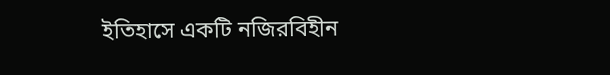ইতিহাসে একটি নজিরবিহীন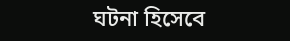ঘটনা হিসেবে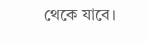থেকে যাবে।